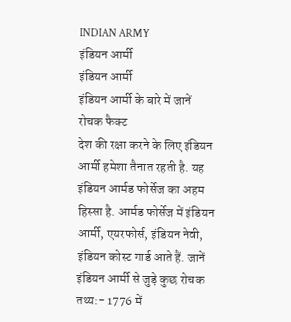INDIAN ARMY
इंडियन आर्मी
इंडियन आर्मी
इंडियन आर्मी के बारे में जानें रोचक फैक्ट
देश की रक्षा करने के लिए इंडियन आर्मी हमेशा तैनात रहती है. यह इंडियन आर्मड फोर्सेज का अहम हिस्सा है. आर्मड फोर्सेज में इंडियन आर्मी, एयरफोर्स, इंडियन नेवी, इंडियन कोस्ट गार्ड आते हैं. जानें इंडियन आर्मी से जुड़े कुछ रोचक तथ्य:- 1776 में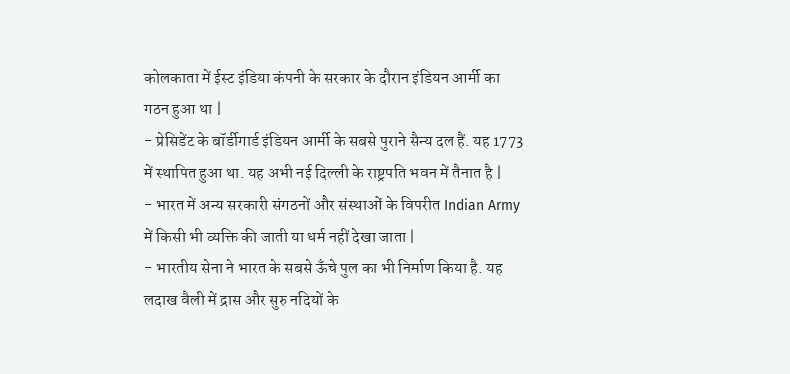कोलकाता में ईस्ट इंडिया कंपनी के सरकार के दौरान इंडियन आर्मी का गठन हुआ था |
- प्रेसिडेंट के बॉर्डीगार्ड इंडियन आर्मी के सबसे पुराने सैन्य दल हैं. यह 1773 में स्थापित हुआ था. यह अभी नई दिल्ली के राष्ट्रपति भवन में तैनात है |
- भारत में अन्य सरकारी संगठनों और संस्थाओं के विपरीत Indian Army में किसी भी व्यक्ति की जाती या धर्म नहीं देखा जाता |
- भारतीय सेना ने भारत के सबसे ऊँचे पुल का भी निर्माण किया है. यह लदाख वैली में द्रास और सुरु नदियों के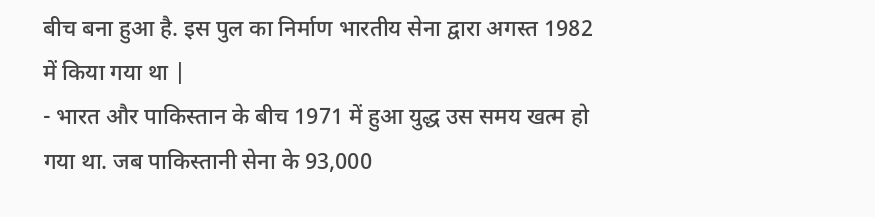बीच बना हुआ है. इस पुल का निर्माण भारतीय सेना द्वारा अगस्त 1982 में किया गया था |
- भारत और पाकिस्तान के बीच 1971 में हुआ युद्ध उस समय खत्म हो गया था. जब पाकिस्तानी सेना के 93,000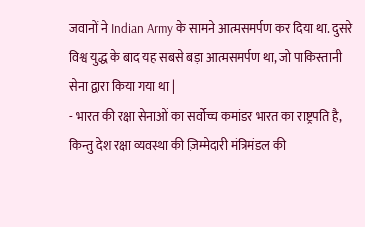जवानों ने Indian Army के सामने आत्मसमर्पण कर दिया था. दुसरे विश्व युद्ध के बाद यह सबसे बड़ा आत्मसमर्पण था, जो पाकिस्तानी सेना द्वारा किया गया था |
- भारत की रक्षा सेनाओं का सर्वोच्च कमांडर भारत का राष्ट्रपति है, किन्तु देश रक्षा व्यवस्था की ज़िम्मेदारी मंत्रिमंडल की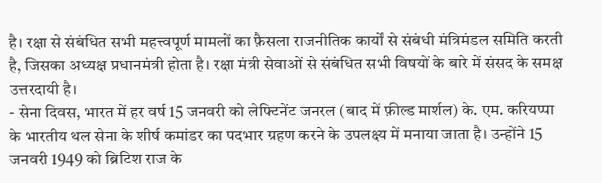है। रक्षा से संबंधित सभी महत्त्वपूर्ण मामलों का फ़ैसला राजनीतिक कार्यों से संबंधी मंत्रिमंडल समिति करती है, जिसका अध्यक्ष प्रधानमंत्री होता है। रक्षा मंत्री सेवाओं से संबंधित सभी विषयों के बारे में संसद के समक्ष उत्तरदायी है।
- सेना दिवस, भारत में हर वर्ष 15 जनवरी को लेफ्टिनेंट जनरल (बाद में फ़ील्ड मार्शल) के. एम. करियप्पा के भारतीय थल सेना के शीर्ष कमांडर का पदभार ग्रहण करने के उपलक्ष्य में मनाया जाता है। उन्होंने 15 जनवरी 1949 को ब्रिटिश राज के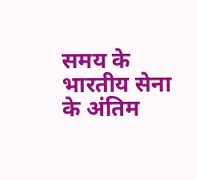समय के भारतीय सेना के अंतिम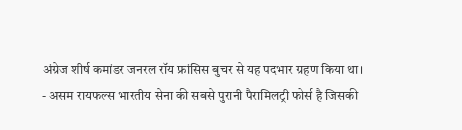अंग्रेज शीर्ष कमांडर जनरल रॉय फ्रांसिस बुचर से यह पदभार ग्रहण किया था।
- असम रायफल्स भारतीय सेना की सबसे पुरानी पैरामिलट्री फोर्स है जिसकी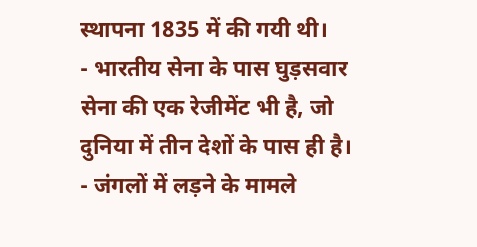स्थापना 1835 में की गयी थी।
- भारतीय सेना के पास घुड़सवार सेना की एक रेजीमेंट भी है, जो दुनिया में तीन देशों के पास ही है।
- जंगलों में लड़ने के मामले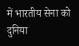में भारतीय सेना को दुनिया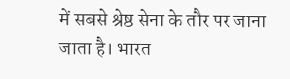में सबसे श्रेष्ठ सेना के तौर पर जाना जाता है। भारत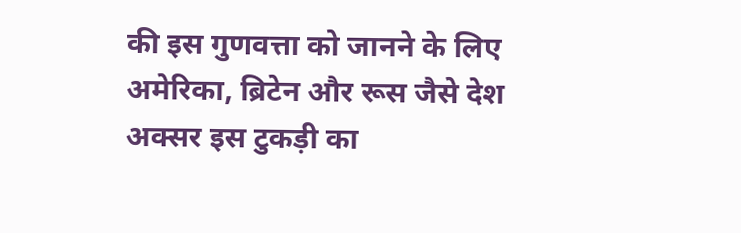की इस गुणवत्ता को जानने के लिए अमेरिका, ब्रिटेन और रूस जैसे देश अक्सर इस टुकड़ी का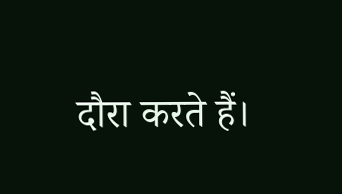दौरा करते हैं।